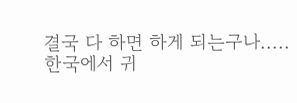결국 다 하면 하게 되는구나.....
한국에서 귀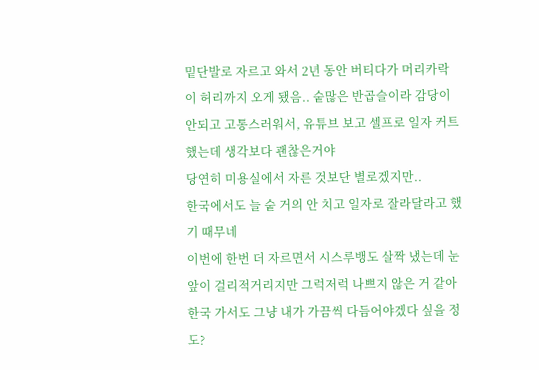밑단발로 자르고 와서 2년 동안 버티다가 머리카락이 허리까지 오게 됐음.. 숱많은 반곱슬이라 감당이 안되고 고통스러워서, 유튜브 보고 셀프로 일자 커트했는데 생각보다 괜찮은거야
당연히 미용실에서 자른 것보단 별로겠지만..
한국에서도 늘 숱 거의 안 치고 일자로 잘라달라고 했기 때무네
이번에 한번 더 자르면서 시스루뱅도 살짝 냈는데 눈앞이 걸리적거리지만 그럭저럭 나쁘지 않은 거 같아
한국 가서도 그냥 내가 가끔씩 다듬어야겠다 싶을 정도?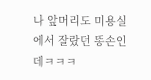나 앞머리도 미용실에서 잘랐던 똥손인데ㅋㅋㅋ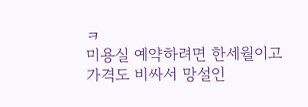ㅋ
미용실 예약하려면 한세월이고 가격도 비싸서 망설인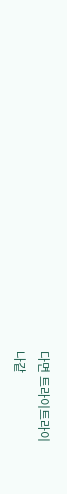다면 트라이트라이
나같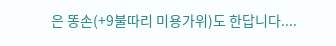은 똥손(+9불따리 미용가위)도 한답니다....